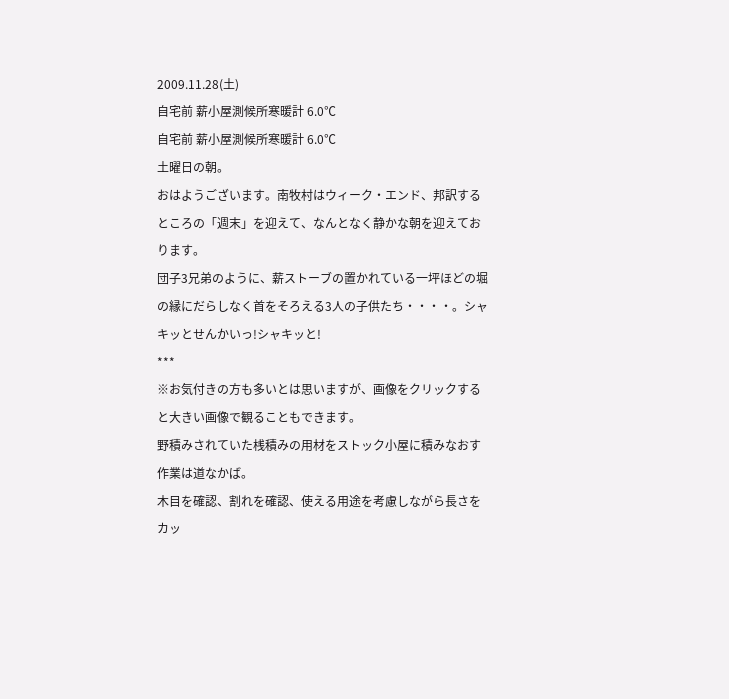2009.11.28(土)
自宅前 薪小屋測候所寒暖計 6.0℃
自宅前 薪小屋測候所寒暖計 6.0℃
土曜日の朝。
おはようございます。南牧村はウィーク・エンド、邦訳するところの「週末」を迎えて、なんとなく静かな朝を迎えております。
団子3兄弟のように、薪ストーブの置かれている一坪ほどの堀の縁にだらしなく首をそろえる3人の子供たち・・・・。シャキッとせんかいっ!シャキッと!
***
※お気付きの方も多いとは思いますが、画像をクリックすると大きい画像で観ることもできます。
野積みされていた桟積みの用材をストック小屋に積みなおす作業は道なかば。
木目を確認、割れを確認、使える用途を考慮しながら長さをカッ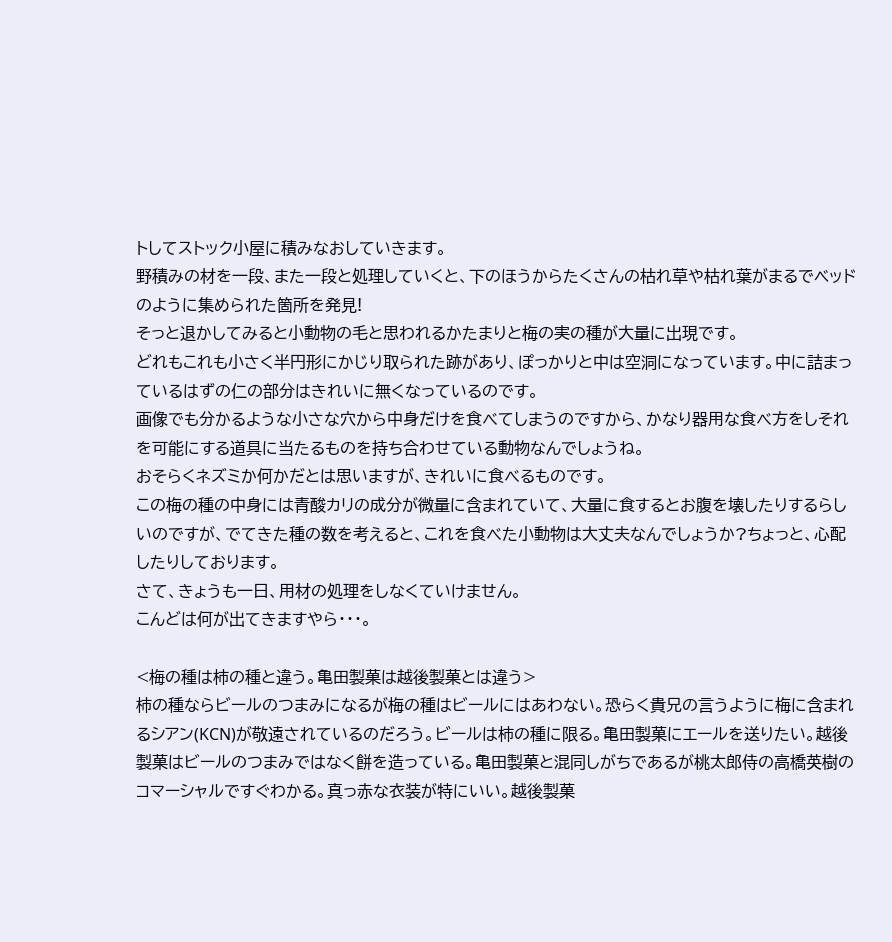トしてストック小屋に積みなおしていきます。
野積みの材を一段、また一段と処理していくと、下のほうからたくさんの枯れ草や枯れ葉がまるでベッドのように集められた箇所を発見!
そっと退かしてみると小動物の毛と思われるかたまりと梅の実の種が大量に出現です。
どれもこれも小さく半円形にかじり取られた跡があり、ぽっかりと中は空洞になっています。中に詰まっているはずの仁の部分はきれいに無くなっているのです。
画像でも分かるような小さな穴から中身だけを食べてしまうのですから、かなり器用な食べ方をしそれを可能にする道具に当たるものを持ち合わせている動物なんでしょうね。
おそらくネズミか何かだとは思いますが、きれいに食べるものです。
この梅の種の中身には青酸カリの成分が微量に含まれていて、大量に食するとお腹を壊したりするらしいのですが、でてきた種の数を考えると、これを食べた小動物は大丈夫なんでしょうか?ちょっと、心配したりしております。
さて、きょうも一日、用材の処理をしなくていけません。
こんどは何が出てきますやら・・・。

<梅の種は柿の種と違う。亀田製菓は越後製菓とは違う>
柿の種ならビールのつまみになるが梅の種はビールにはあわない。恐らく貴兄の言うように梅に含まれるシアン(KCN)が敬遠されているのだろう。ビールは柿の種に限る。亀田製菓にエールを送りたい。越後製菓はビールのつまみではなく餅を造っている。亀田製菓と混同しがちであるが桃太郎侍の高橋英樹のコマーシャルですぐわかる。真っ赤な衣装が特にいい。越後製菓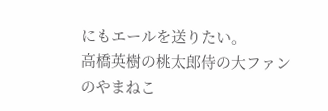にもエールを送りたい。
高橋英樹の桃太郎侍の大ファンのやまねこ